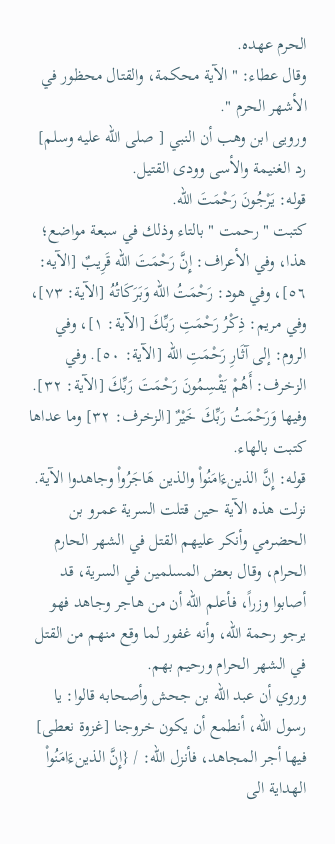الحرم عهده.
وقال عطاء: " الآية محكمة، والقتال محظور في الأشهر الحرم ".
ورويى ابن وهب أن النبي [ صلى الله عليه وسلم] رد الغنيمة والأسى وودى القتيل.
قوله: يَرْجُونَ رَحْمَتَ الله.
كتبت " رحمت " بالتاء وذلك في سبعة مواضع؛ هذا، وفي الأعراف: إِنَّ رَحْمَتَ الله قَرِيبٌ [الآيه: ٥٦]، وفي هود: رَحْمَتُ الله وَبَرَكَاتُهُ [الآية: ٧٣]، وفي مريم: ذِكْرُ رَحْمَتِ رَبِّكَ [الآية: ١]، وفي الروم: إلى آثَارِ رَحْمَتِ الله [الآية: ٥٠]. وفي الزخرف: أَهُمْ يَقْسِمُونَ رَحْمَتَ رَبِّكَ [الآية: ٣٢]. وفيها وَرَحْمَتُ رَبِّكَ خَيْرٌ [الزخرف: ٣٢] وما عداها كتبت بالهاء.
قوله: إِنَّ الذينءَامَنُواْ والذين هَاجَرُواْ وجاهدوا الآية.
نزلت هذه الآية حين قتلت السرية عمرو بن الحضرمي وأنكر عليهم القتل في الشهر الحارم الحرام، وقال بعض المسلمين في السرية، قد أصابوا وزراً، فأعلم الله أن من هاجر وجاهد فهو يرجو رحمة الله، وأنه غفور لما وقع منهم من القتل في الشهر الحرام ورحيم بهم.
وروي أن عبد الله بن جحش وأصحابه قالوا: يا رسول الله، أنطمع أن يكون خروجنا [غزوة نعطى] فيها أجر المجاهد، فأنزل الله: / {إِنَّ الذينءَامَنُواْ
الهداية الى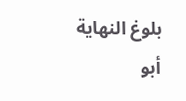بلوغ النهاية
أبو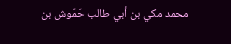محمد مكي بن أبي طالب حَمّوش بن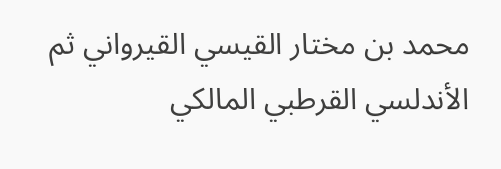محمد بن مختار القيسي القيرواني ثم الأندلسي القرطبي المالكي